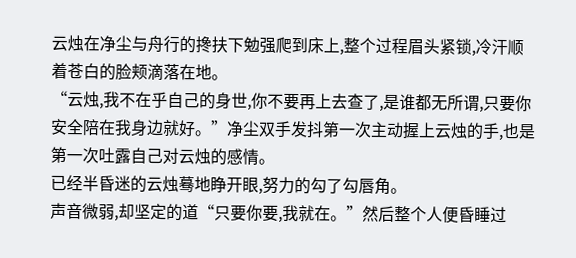云烛在净尘与舟行的搀扶下勉强爬到床上,整个过程眉头紧锁,冷汗顺着苍白的脸颊滴落在地。
“云烛,我不在乎自己的身世,你不要再上去查了,是谁都无所谓,只要你安全陪在我身边就好。”净尘双手发抖第一次主动握上云烛的手,也是第一次吐露自己对云烛的感情。
已经半昏迷的云烛蓦地睁开眼,努力的勾了勾唇角。
声音微弱,却坚定的道“只要你要,我就在。”然后整个人便昏睡过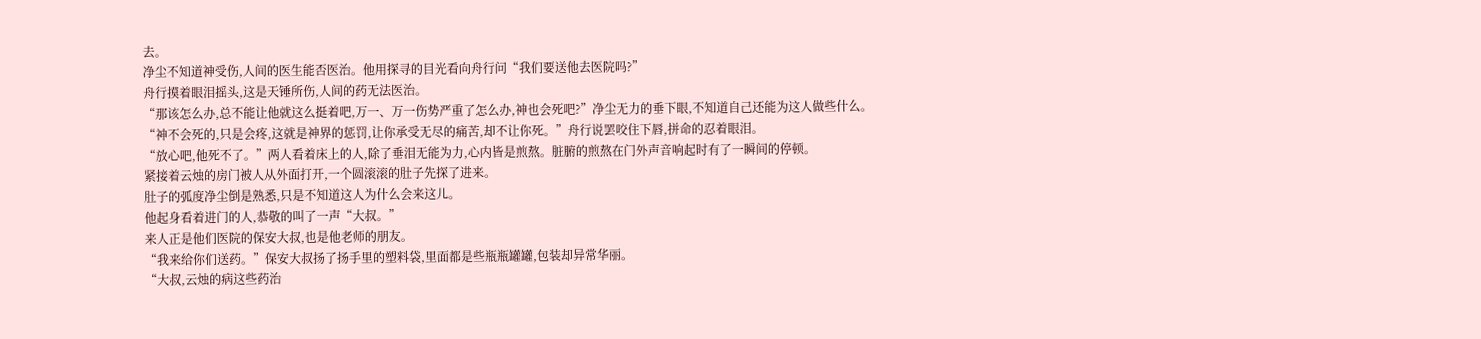去。
净尘不知道神受伤,人间的医生能否医治。他用探寻的目光看向舟行问“我们要送他去医院吗?”
舟行摸着眼泪摇头,这是天锤所伤,人间的药无法医治。
“那该怎么办,总不能让他就这么挺着吧,万一、万一伤势严重了怎么办,神也会死吧?”净尘无力的垂下眼,不知道自己还能为这人做些什么。
“神不会死的,只是会疼,这就是神界的惩罚,让你承受无尽的痛苦,却不让你死。”舟行说罢咬住下唇,拼命的忍着眼泪。
“放心吧,他死不了。”两人看着床上的人,除了垂泪无能为力,心内皆是煎熬。脏腑的煎熬在门外声音响起时有了一瞬间的停顿。
紧接着云烛的房门被人从外面打开,一个圆滚滚的肚子先探了进来。
肚子的弧度净尘倒是熟悉,只是不知道这人为什么会来这儿。
他起身看着进门的人,恭敬的叫了一声“大叔。”
来人正是他们医院的保安大叔,也是他老师的朋友。
“我来给你们送药。”保安大叔扬了扬手里的塑料袋,里面都是些瓶瓶罐罐,包装却异常华丽。
“大叔,云烛的病这些药治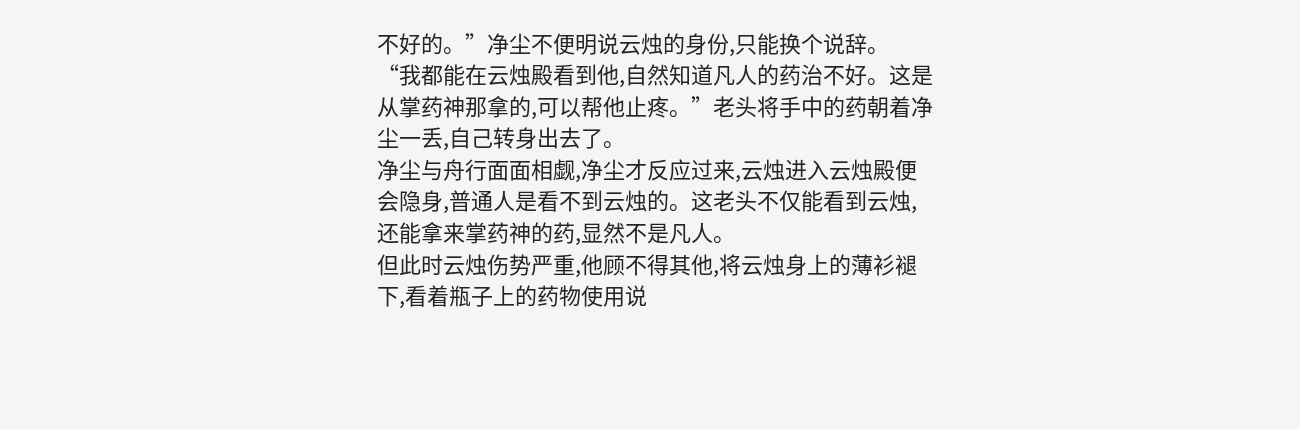不好的。”净尘不便明说云烛的身份,只能换个说辞。
“我都能在云烛殿看到他,自然知道凡人的药治不好。这是从掌药神那拿的,可以帮他止疼。”老头将手中的药朝着净尘一丢,自己转身出去了。
净尘与舟行面面相觑,净尘才反应过来,云烛进入云烛殿便会隐身,普通人是看不到云烛的。这老头不仅能看到云烛,还能拿来掌药神的药,显然不是凡人。
但此时云烛伤势严重,他顾不得其他,将云烛身上的薄衫褪下,看着瓶子上的药物使用说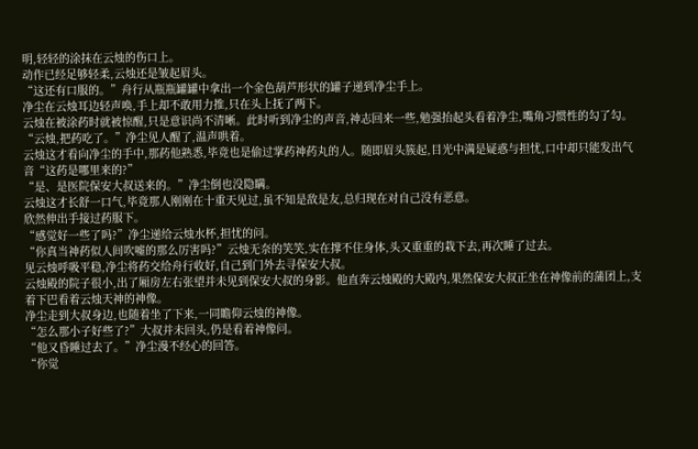明,轻轻的涂抹在云烛的伤口上。
动作已经足够轻柔,云烛还是皱起眉头。
“这还有口服的。”舟行从瓶瓶罐罐中拿出一个金色葫芦形状的罐子递到净尘手上。
净尘在云烛耳边轻声唤,手上却不敢用力推,只在头上抚了两下。
云烛在被涂药时就被惊醒,只是意识尚不清晰。此时听到净尘的声音,神志回来一些,勉强抬起头看着净尘,嘴角习惯性的勾了勾。
“云烛,把药吃了。”净尘见人醒了,温声哄着。
云烛这才看向净尘的手中,那药他熟悉,毕竟也是偷过掌药神药丸的人。随即眉头簇起,目光中满是疑惑与担忧,口中却只能发出气音“这药是哪里来的?”
“是、是医院保安大叔送来的。”净尘倒也没隐瞒。
云烛这才长舒一口气,毕竟那人刚刚在十重天见过,虽不知是敌是友,总归现在对自己没有恶意。
欣然伸出手接过药服下。
“感觉好一些了吗?”净尘递给云烛水杯,担忧的问。
“你真当神药似人间吹嘘的那么厉害吗?”云烛无奈的笑笑,实在撑不住身体,头又重重的栽下去,再次睡了过去。
见云烛呼吸平稳,净尘将药交给舟行收好,自己到门外去寻保安大叔。
云烛殿的院子很小,出了厢房左右张望并未见到保安大叔的身影。他直奔云烛殿的大殿内,果然保安大叔正坐在神像前的蒲团上,支着下巴看着云烛天神的神像。
净尘走到大叔身边,也随着坐了下来,一同瞻仰云烛的神像。
“怎么那小子好些了?”大叔并未回头,仍是看着神像问。
“他又昏睡过去了。”净尘漫不经心的回答。
“你觉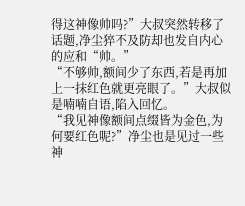得这神像帅吗?”大叔突然转移了话题,净尘猝不及防却也发自内心的应和“帅。”
“不够帅,额间少了东西,若是再加上一抹红色就更亮眼了。”大叔似是喃喃自语,陷入回忆。
“我见神像额间点缀皆为金色,为何要红色呢?”净尘也是见过一些神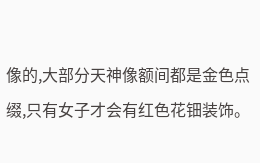像的,大部分天神像额间都是金色点缀,只有女子才会有红色花钿装饰。